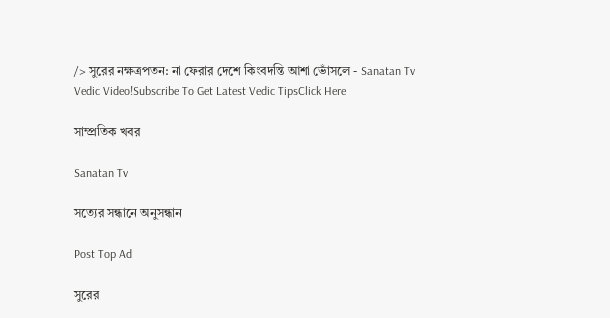/> সুরের নক্ষত্রপতন: না ফেরার দেশে কিংবদন্তি আশা ভোঁসলে - Sanatan Tv
Vedic Video!Subscribe To Get Latest Vedic TipsClick Here

সাম্প্রতিক খবর

Sanatan Tv

সত্যের সন্ধানে অনুসন্ধান

Post Top Ad

সুরের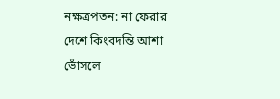নক্ষত্রপতন: না ফেরার দেশে কিংবদন্তি আশা ভোঁসলে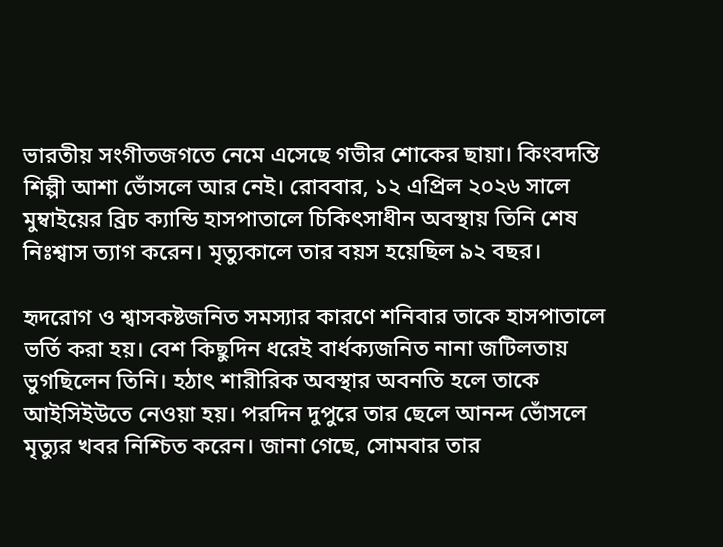ভারতীয় সংগীতজগতে নেমে এসেছে গভীর শোকের ছায়া। কিংবদন্তি শিল্পী আশা ভোঁসলে আর নেই। রোববার, ১২ এপ্রিল ২০২৬ সালে মুম্বাইয়ের ব্রিচ ক্যান্ডি হাসপাতালে চিকিৎসাধীন অবস্থায় তিনি শেষ নিঃশ্বাস ত্যাগ করেন। মৃত্যুকালে তার বয়স হয়েছিল ৯২ বছর।

হৃদরোগ ও শ্বাসকষ্টজনিত সমস্যার কারণে শনিবার তাকে হাসপাতালে ভর্তি করা হয়। বেশ কিছুদিন ধরেই বার্ধক্যজনিত নানা জটিলতায় ভুগছিলেন তিনি। হঠাৎ শারীরিক অবস্থার অবনতি হলে তাকে আইসিইউতে নেওয়া হয়। পরদিন দুপুরে তার ছেলে আনন্দ ভোঁসলে মৃত্যুর খবর নিশ্চিত করেন। জানা গেছে, সোমবার তার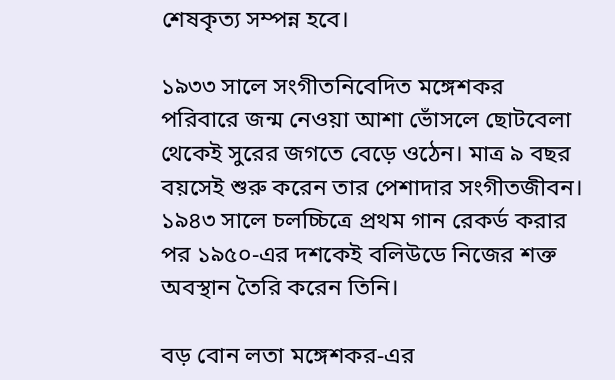শেষকৃত্য সম্পন্ন হবে।

১৯৩৩ সালে সংগীতনিবেদিত মঙ্গেশকর পরিবারে জন্ম নেওয়া আশা ভোঁসলে ছোটবেলা থেকেই সুরের জগতে বেড়ে ওঠেন। মাত্র ৯ বছর বয়সেই শুরু করেন তার পেশাদার সংগীতজীবন। ১৯৪৩ সালে চলচ্চিত্রে প্রথম গান রেকর্ড করার পর ১৯৫০-এর দশকেই বলিউডে নিজের শক্ত অবস্থান তৈরি করেন তিনি।

বড় বোন লতা মঙ্গেশকর-এর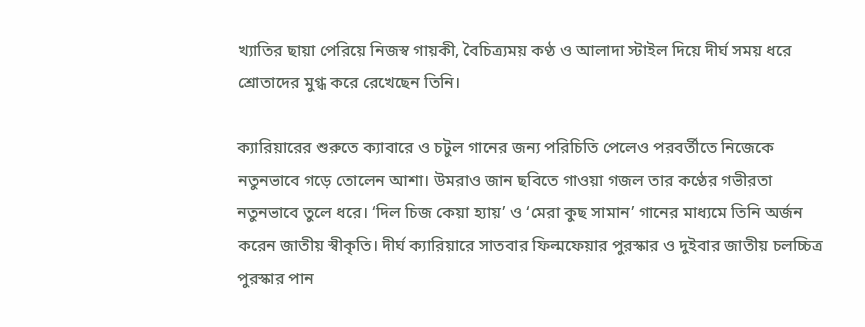খ্যাতির ছায়া পেরিয়ে নিজস্ব গায়কী, বৈচিত্র্যময় কণ্ঠ ও আলাদা স্টাইল দিয়ে দীর্ঘ সময় ধরে শ্রোতাদের মুগ্ধ করে রেখেছেন তিনি।

ক্যারিয়ারের শুরুতে ক্যাবারে ও চটুল গানের জন্য পরিচিতি পেলেও পরবর্তীতে নিজেকে নতুনভাবে গড়ে তোলেন আশা। উমরাও জান ছবিতে গাওয়া গজল তার কণ্ঠের গভীরতা নতুনভাবে তুলে ধরে। ‘দিল চিজ কেয়া হ্যায়’ ও ‘মেরা কুছ সামান’ গানের মাধ্যমে তিনি অর্জন করেন জাতীয় স্বীকৃতি। দীর্ঘ ক্যারিয়ারে সাতবার ফিল্মফেয়ার পুরস্কার ও দুইবার জাতীয় চলচ্চিত্র পুরস্কার পান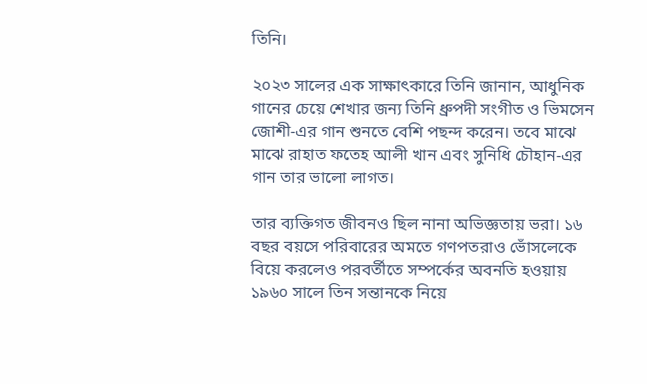তিনি।

২০২৩ সালের এক সাক্ষাৎকারে তিনি জানান, আধুনিক গানের চেয়ে শেখার জন্য তিনি ধ্রুপদী সংগীত ও ভিমসেন জোশী-এর গান শুনতে বেশি পছন্দ করেন। তবে মাঝে মাঝে রাহাত ফতেহ আলী খান এবং সুনিধি চৌহান-এর গান তার ভালো লাগত।

তার ব্যক্তিগত জীবনও ছিল নানা অভিজ্ঞতায় ভরা। ১৬ বছর বয়সে পরিবারের অমতে গণপতরাও ভোঁসলেকে বিয়ে করলেও পরবর্তীতে সম্পর্কের অবনতি হওয়ায় ১৯৬০ সালে তিন সন্তানকে নিয়ে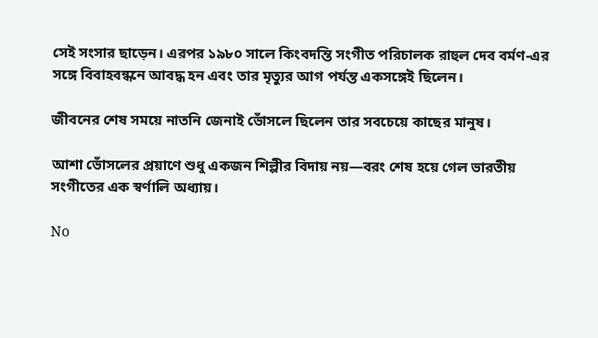সেই সংসার ছাড়েন। এরপর ১৯৮০ সালে কিংবদন্তি সংগীত পরিচালক রাহুল দেব বর্মণ-এর সঙ্গে বিবাহবন্ধনে আবদ্ধ হন এবং তার মৃত্যুর আগ পর্যন্ত একসঙ্গেই ছিলেন।

জীবনের শেষ সময়ে নাতনি জেনাই ভোঁসলে ছিলেন তার সবচেয়ে কাছের মানুষ।

আশা ভোঁসলের প্রয়াণে শুধু একজন শিল্পীর বিদায় নয়—বরং শেষ হয়ে গেল ভারতীয় সংগীতের এক স্বর্ণালি অধ্যায়।

No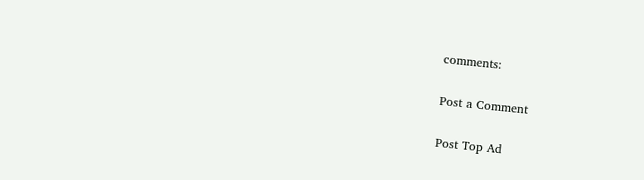comments:

Post a Comment

Post Top Ad